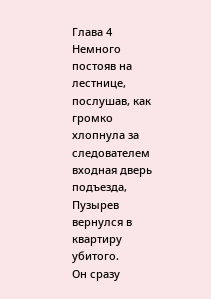Глава 4
Немного постояв на лестнице, послушав, как громко хлопнула за следователем входная дверь подъезда, Пузырев вернулся в квартиру убитого.
Он сразу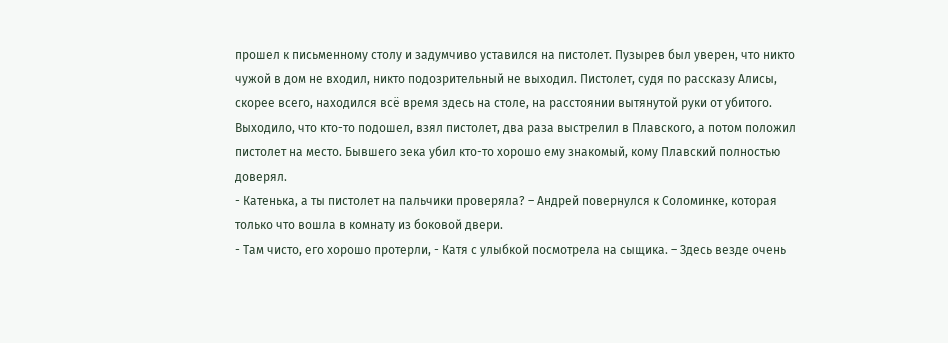прошел к письменному столу и задумчиво уставился на пистолет. Пузырев был уверен, что никто чужой в дом не входил, никто подозрительный не выходил. Пистолет, судя по рассказу Алисы, скорее всего, находился всё время здесь на столе, на расстоянии вытянутой руки от убитого. Выходило, что кто-то подошел, взял пистолет, два раза выстрелил в Плавского, а потом положил пистолет на место. Бывшего зека убил кто-то хорошо ему знакомый, кому Плавский полностью доверял.
- Катенька, а ты пистолет на пальчики проверяла? – Андрей повернулся к Соломинке, которая только что вошла в комнату из боковой двери.
- Там чисто, его хорошо протерли, - Катя с улыбкой посмотрела на сыщика. – Здесь везде очень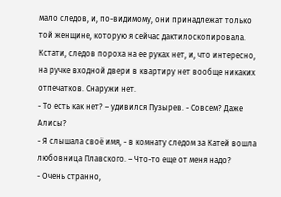мало следов, и, по-видимому, они принадлежат только той женщине, которую я сейчас дактилоскопировала. Кстати, следов пороха на ее руках нет, и, что интересно, на ручке входной двери в квартиру нет вообще никаких отпечатков. Снаружи нет.
- То есть как нет? – удивился Пузырев. - Совсем? Даже Алисы?
- Я слышала своё имя, - в комнату следом за Катей вошла любовница Плавского. – Что-то еще от меня надо?
- Очень странно,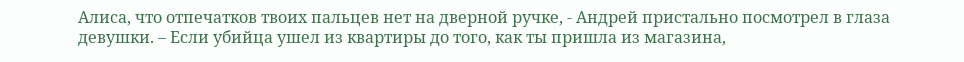Алиса, что отпечатков твоих пальцев нет на дверной ручке, - Андрей пристально посмотрел в глаза девушки. – Если убийца ушел из квартиры до того, как ты пришла из магазина,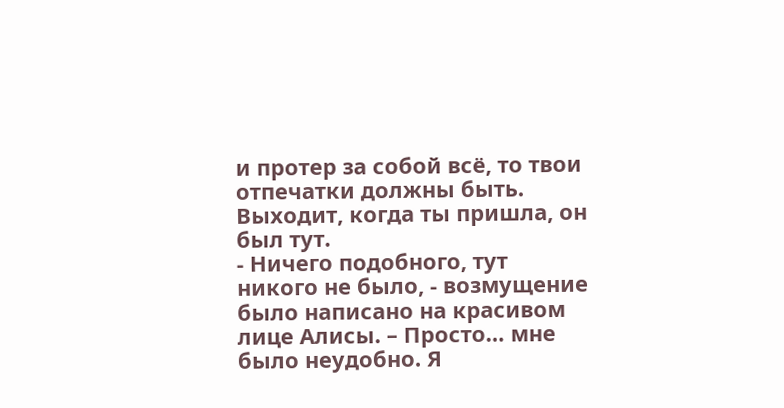и протер за собой всё, то твои отпечатки должны быть. Выходит, когда ты пришла, он был тут.
- Ничего подобного, тут никого не было, - возмущение было написано на красивом лице Алисы. – Просто… мне было неудобно. Я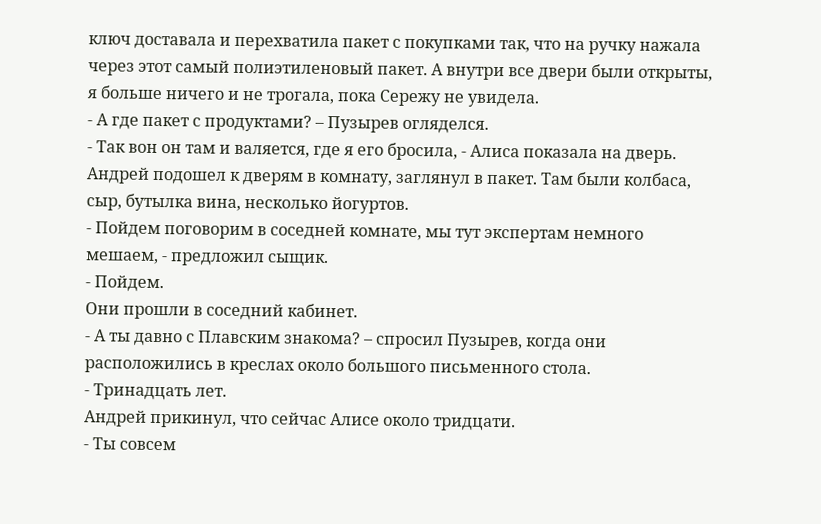ключ доставала и перехватила пакет с покупками так, что на ручку нажала через этот самый полиэтиленовый пакет. А внутри все двери были открыты, я больше ничего и не трогала, пока Сережу не увидела.
- А где пакет с продуктами? – Пузырев огляделся.
- Так вон он там и валяется, где я его бросила, - Алиса показала на дверь.
Андрей подошел к дверям в комнату, заглянул в пакет. Там были колбаса, сыр, бутылка вина, несколько йогуртов.
- Пойдем поговорим в соседней комнате, мы тут экспертам немного мешаем, - предложил сыщик.
- Пойдем.
Они прошли в соседний кабинет.
- А ты давно с Плавским знакома? – спросил Пузырев, когда они расположились в креслах около большого письменного стола.
- Тринадцать лет.
Андрей прикинул, что сейчас Алисе около тридцати.
- Ты совсем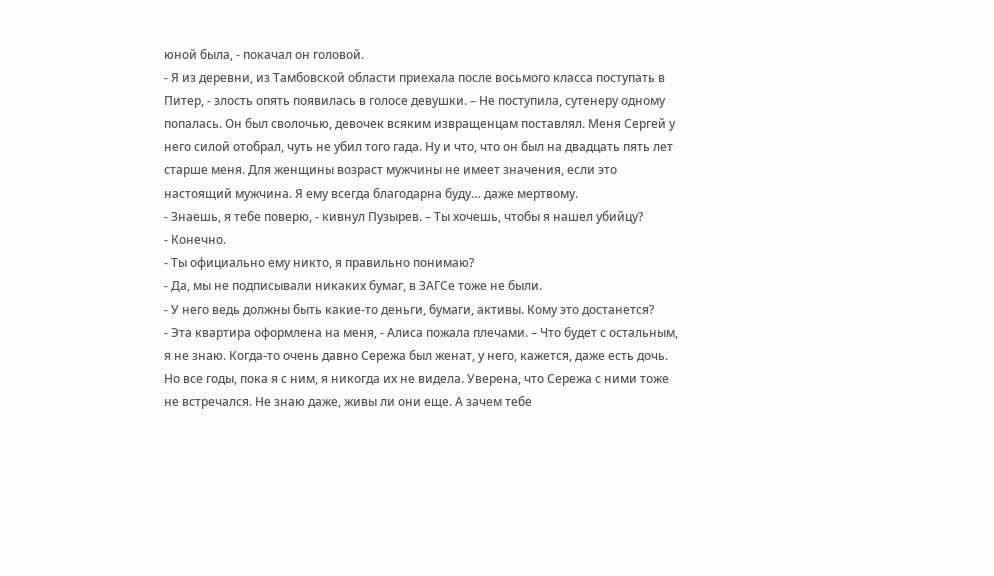юной была, - покачал он головой.
- Я из деревни, из Тамбовской области приехала после восьмого класса поступать в Питер, - злость опять появилась в голосе девушки. – Не поступила, сутенеру одному попалась. Он был сволочью, девочек всяким извращенцам поставлял. Меня Сергей у него силой отобрал, чуть не убил того гада. Ну и что, что он был на двадцать пять лет старше меня. Для женщины возраст мужчины не имеет значения, если это настоящий мужчина. Я ему всегда благодарна буду… даже мертвому.
- Знаешь, я тебе поверю, - кивнул Пузырев. – Ты хочешь, чтобы я нашел убийцу?
- Конечно.
- Ты официально ему никто, я правильно понимаю?
- Да, мы не подписывали никаких бумаг, в ЗАГСе тоже не были.
- У него ведь должны быть какие-то деньги, бумаги, активы. Кому это достанется?
- Эта квартира оформлена на меня, - Алиса пожала плечами. – Что будет с остальным, я не знаю. Когда-то очень давно Сережа был женат, у него, кажется, даже есть дочь. Но все годы, пока я с ним, я никогда их не видела. Уверена, что Сережа с ними тоже не встречался. Не знаю даже, живы ли они еще. А зачем тебе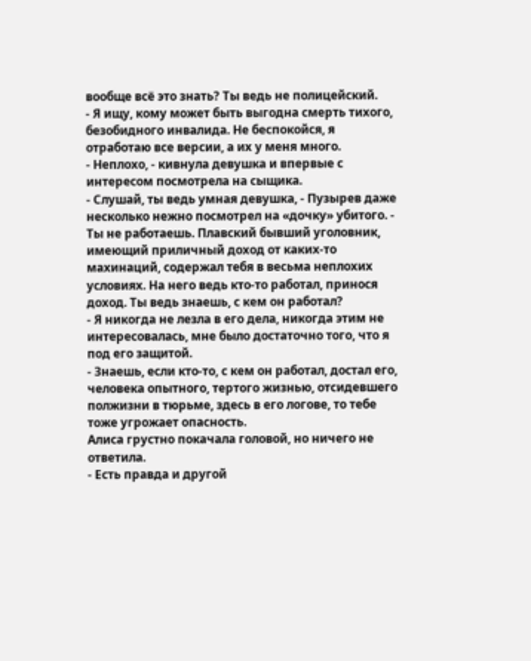вообще всё это знать? Ты ведь не полицейский.
- Я ищу, кому может быть выгодна смерть тихого, безобидного инвалида. Не беспокойся, я отработаю все версии, а их у меня много.
- Неплохо, - кивнула девушка и впервые с интересом посмотрела на сыщика.
- Слушай, ты ведь умная девушка, - Пузырев даже несколько нежно посмотрел на «дочку» убитого. - Ты не работаешь. Плавский бывший уголовник, имеющий приличный доход от каких-то махинаций, содержал тебя в весьма неплохих условиях. На него ведь кто-то работал, принося доход. Ты ведь знаешь, с кем он работал?
- Я никогда не лезла в его дела, никогда этим не интересовалась, мне было достаточно того, что я под его защитой.
- Знаешь, если кто-то, с кем он работал, достал его, человека опытного, тертого жизнью, отсидевшего полжизни в тюрьме, здесь в его логове, то тебе тоже угрожает опасность.
Алиса грустно покачала головой, но ничего не ответила.
- Есть правда и другой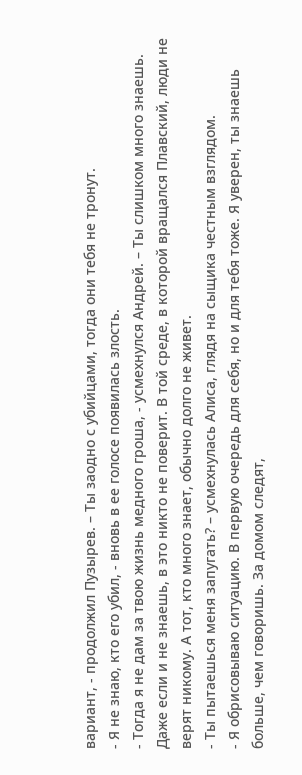вариант, - продолжил Пузырев. – Ты заодно с убийцами, тогда они тебя не тронут.
- Я не знаю, кто его убил, - вновь в ее голосе появилась злость.
- Тогда я не дам за твою жизнь медного гроша, - усмехнулся Андрей. – Ты слишком много знаешь. Даже если и не знаешь, в это никто не поверит. В той среде, в которой вращался Плавский, люди не верят никому. А тот, кто много знает, обычно долго не живет.
- Ты пытаешься меня запугать? – усмехнулась Алиса, глядя на сыщика честным взглядом.
- Я обрисовываю ситуацию. В первую очередь для себя, но и для тебя тоже. Я уверен, ты знаешь больше, чем говоришь. За домом следят,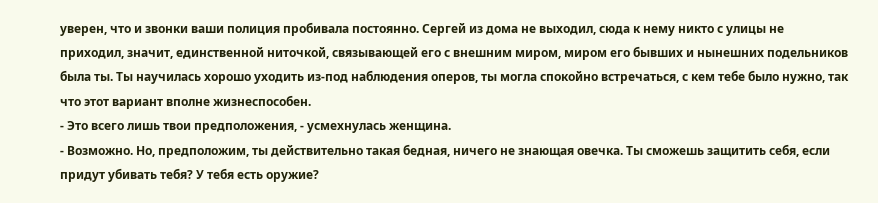уверен, что и звонки ваши полиция пробивала постоянно. Сергей из дома не выходил, сюда к нему никто с улицы не приходил, значит, единственной ниточкой, связывающей его с внешним миром, миром его бывших и нынешних подельников была ты. Ты научилась хорошо уходить из-под наблюдения оперов, ты могла спокойно встречаться, с кем тебе было нужно, так что этот вариант вполне жизнеспособен.
- Это всего лишь твои предположения, - усмехнулась женщина.
- Возможно. Но, предположим, ты действительно такая бедная, ничего не знающая овечка. Ты сможешь защитить себя, если придут убивать тебя? У тебя есть оружие?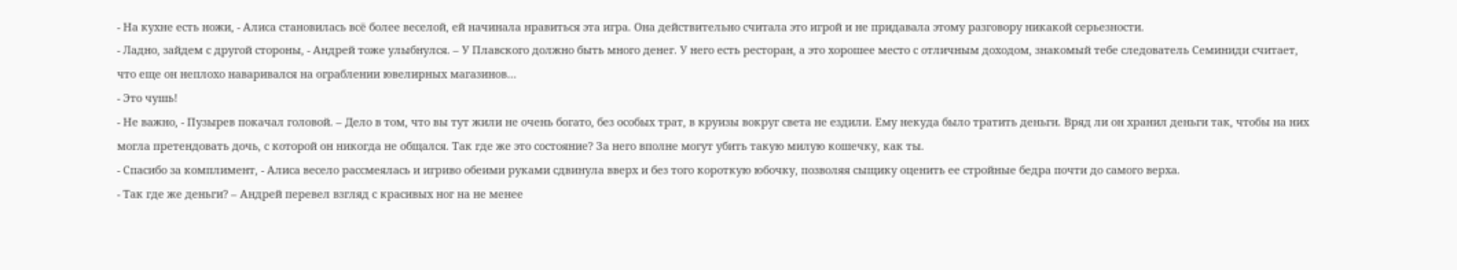- На кухне есть ножи, - Алиса становилась всё более веселой, ей начинала нравиться эта игра. Она действительно считала это игрой и не придавала этому разговору никакой серьезности.
- Ладно, зайдем с другой стороны, - Андрей тоже улыбнулся. – У Плавского должно быть много денег. У него есть ресторан, а это хорошее место с отличным доходом, знакомый тебе следователь Семиниди считает, что еще он неплохо наваривался на ограблении ювелирных магазинов…
- Это чушь!
- Не важно, - Пузырев покачал головой. – Дело в том, что вы тут жили не очень богато, без особых трат, в круизы вокруг света не ездили. Ему некуда было тратить деньги. Вряд ли он хранил деньги так, чтобы на них могла претендовать дочь, с которой он никогда не общался. Так где же это состояние? За него вполне могут убить такую милую кошечку, как ты.
- Спасибо за комплимент, - Алиса весело рассмеялась и игриво обеими руками сдвинула вверх и без того короткую юбочку, позволяя сыщику оценить ее стройные бедра почти до самого верха.
- Так где же деньги? – Андрей перевел взгляд с красивых ног на не менее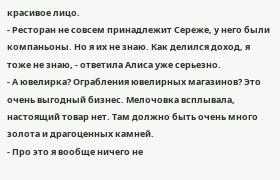красивое лицо.
- Ресторан не совсем принадлежит Сереже, у него были компаньоны. Но я их не знаю. Как делился доход, я тоже не знаю, - ответила Алиса уже серьезно.
- А ювелирка? Ограбления ювелирных магазинов? Это очень выгодный бизнес. Мелочовка всплывала, настоящий товар нет. Там должно быть очень много золота и драгоценных камней.
- Про это я вообще ничего не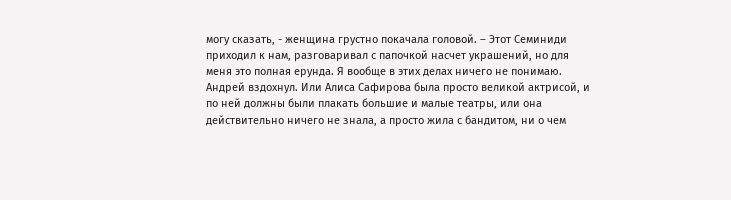могу сказать, - женщина грустно покачала головой. – Этот Семиниди приходил к нам, разговаривал с папочкой насчет украшений, но для меня это полная ерунда. Я вообще в этих делах ничего не понимаю.
Андрей вздохнул. Или Алиса Сафирова была просто великой актрисой, и по ней должны были плакать большие и малые театры, или она действительно ничего не знала, а просто жила с бандитом, ни о чем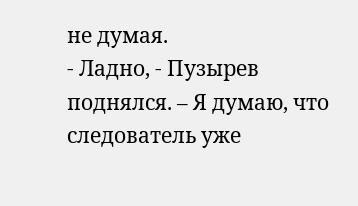не думая.
- Ладно, - Пузырев поднялся. – Я думаю, что следователь уже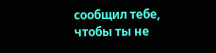сообщил тебе, чтобы ты не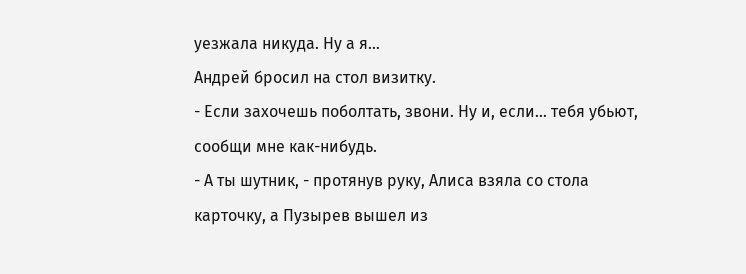уезжала никуда. Ну а я…
Андрей бросил на стол визитку.
- Если захочешь поболтать, звони. Ну и, если… тебя убьют, сообщи мне как-нибудь.
- А ты шутник, - протянув руку, Алиса взяла со стола карточку, а Пузырев вышел из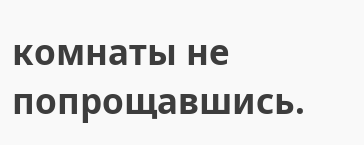комнаты не попрощавшись.